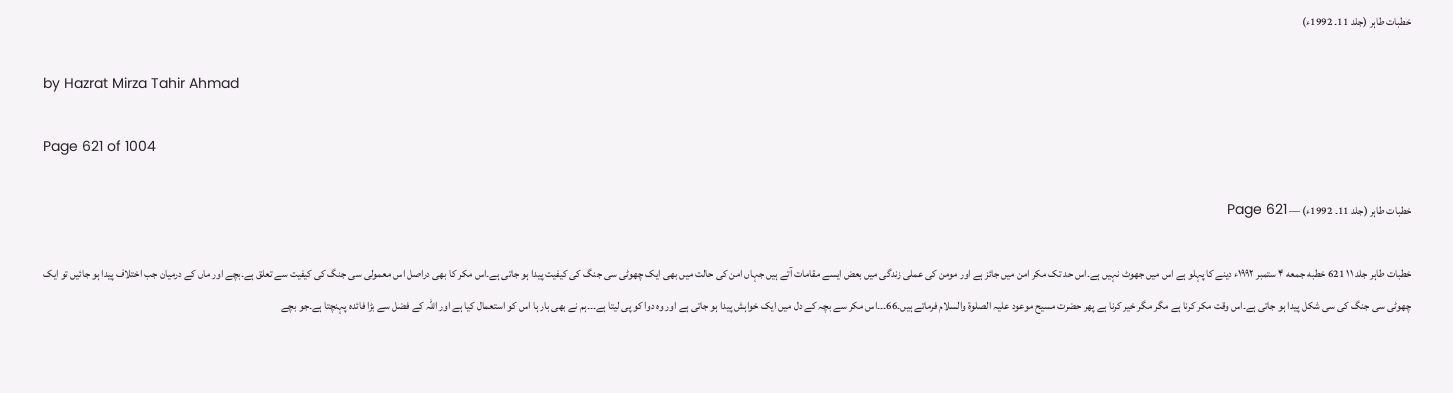خطبات طاہر (جلد 11۔ 1992ء)

by Hazrat Mirza Tahir Ahmad

Page 621 of 1004

خطبات طاہر (جلد 11۔ 1992ء) — Page 621

خطبات طاہر جلد ۱۱ 621 خطبه جمعه ۴ ستمبر ۱۹۹۲ء دینے کا پہلو ہے اس میں جھوٹ نہیں ہے۔اس حد تک مکر امن میں جائز ہے اور مومن کی عملی زندگی میں بعض ایسے مقامات آتے ہیں جہاں امن کی حالت میں بھی ایک چھوٹی سی جنگ کی کیفیت پیدا ہو جاتی ہے۔اس مکر کا بھی دراصل اس معمولی سی جنگ کی کیفیت سے تعلق ہے۔بچے اور ماں کے درمیان جب اختلاف پیدا ہو جائیں تو ایک چھوٹی سی جنگ کی سی شکل پیدا ہو جاتی ہے۔اس وقت مکر کرنا ہے مگر مگر خیر کرنا ہے پھر حضرت مسیح موعود علیہ الصلوۃ والسلام فرماتے ہیں۔66۔۔۔اس مکر سے بچہ کے دل میں ایک خواہش پیدا ہو جاتی ہے اور وہ دوا کو پی لیتا ہے۔۔۔ہم نے بھی بار ہا اس کو استعمال کیا ہے اور اللہ کے فضل سے بڑا فائدہ پہنچتا ہے۔جو بچے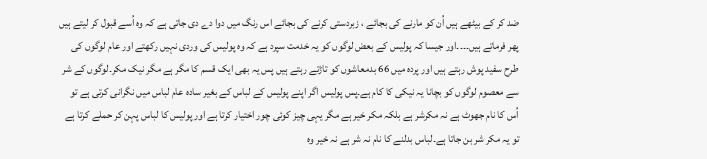ضد کر کے بیٹھے ہیں اُن کو مارنے کی بجائے ، زبردستی کرنے کی بجائے اس رنگ میں دوا دے دی جاتی ہے کہ وہ اُسے قبول کر لیتے ہیں پھر فرماتے ہیں۔۔۔۔اور جیسا کہ پولیس کے بعض لوگوں کو یہ خدمت سپرد ہے کہ وہ پولیس کی وردی نہیں رکھتے اور عام لوگوں کی طرح سفید پوش رہتے ہیں اور پردہ میں 66 بدمعاشوں کو تاڑتے رہتے ہیں پس یہ بھی ایک قسم کا مگر ہے مگر نیک مکر۔لوگوں کے شر سے معصوم لوگوں کو بچانا یہ نیکی کا کام ہے۔پس پولیس اگر اپنے پولیس کے لباس کے بغیر سادہ عام لباس میں نگرانی کرتی ہے تو اُس کا نام جھوٹ ہے نہ مکرشر ہے بلکہ مکر خیر ہے مگر یہی چیز کوئی چور اختیار کرتا ہے اور پولیس کا لباس پہن کر حملے کرتا ہے تو یہ مکر شر بن جاتا ہے۔لباس بدلنے کا نام نہ شر ہے نہ خیر وہ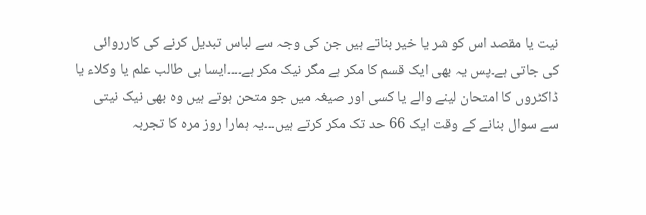نیت یا مقصد اس کو شر یا خیر بناتے ہیں جن کی وجہ سے لباس تبدیل کرنے کی کارروائی کی جاتی ہے۔پس یہ بھی ایک قسم کا مکر ہے مگر نیک مکر ہے۔۔۔۔ایسا ہی طالب علم یا وکلاء یا ڈاکٹروں کا امتحان لینے والے یا کسی اور صیغہ میں جو متحن ہوتے ہیں وہ بھی نیک نیتی سے سوال بنانے کے وقت ایک 66 حد تک مکر کرتے ہیں۔۔۔یہ ہمارا روز مرہ کا تجربہ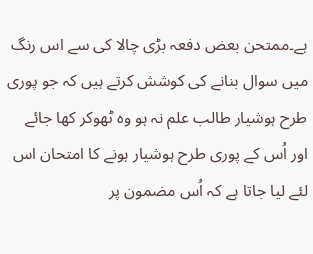ہے۔ممتحن بعض دفعہ بڑی چالا کی سے اس رنگ میں سوال بنانے کی کوشش کرتے ہیں کہ جو پوری طرح ہوشیار طالب علم نہ ہو وہ ٹھوکر کھا جائے اور اُس کے پوری طرح ہوشیار ہونے کا امتحان اس لئے لیا جاتا ہے کہ اُس مضمون پر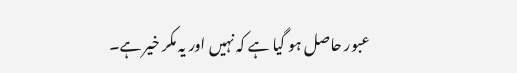عبور حاصل ہو گیا ہے کہ نہیں اور یہ مکر خیر ہے۔